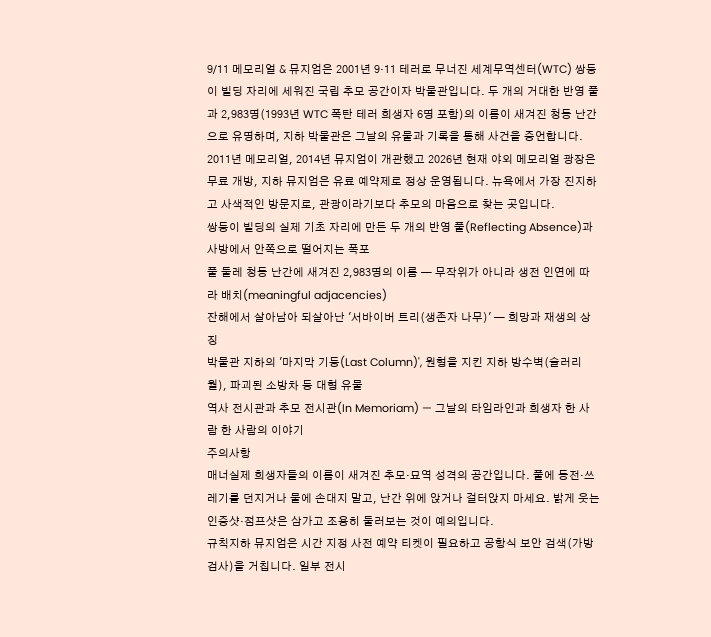9/11 메모리얼 & 뮤지엄은 2001년 9·11 테러로 무너진 세계무역센터(WTC) 쌍둥이 빌딩 자리에 세워진 국립 추모 공간이자 박물관입니다. 두 개의 거대한 반영 풀과 2,983명(1993년 WTC 폭탄 테러 희생자 6명 포함)의 이름이 새겨진 청동 난간으로 유명하며, 지하 박물관은 그날의 유물과 기록을 통해 사건을 증언합니다. 2011년 메모리얼, 2014년 뮤지엄이 개관했고 2026년 현재 야외 메모리얼 광장은 무료 개방, 지하 뮤지엄은 유료 예약제로 정상 운영됩니다. 뉴욕에서 가장 진지하고 사색적인 방문지로, 관광이라기보다 추모의 마음으로 찾는 곳입니다.
쌍둥이 빌딩의 실제 기초 자리에 만든 두 개의 반영 풀(Reflecting Absence)과 사방에서 안쪽으로 떨어지는 폭포
풀 둘레 청동 난간에 새겨진 2,983명의 이름 — 무작위가 아니라 생전 인연에 따라 배치(meaningful adjacencies)
잔해에서 살아남아 되살아난 '서바이버 트리(생존자 나무)' — 희망과 재생의 상징
박물관 지하의 '마지막 기둥(Last Column)', 원형을 지킨 지하 방수벽(슬러리 월), 파괴된 소방차 등 대형 유물
역사 전시관과 추모 전시관(In Memoriam) — 그날의 타임라인과 희생자 한 사람 한 사람의 이야기
주의사항
매너실제 희생자들의 이름이 새겨진 추모·묘역 성격의 공간입니다. 풀에 동전·쓰레기를 던지거나 물에 손대지 말고, 난간 위에 앉거나 걸터앉지 마세요. 밝게 웃는 인증샷·점프샷은 삼가고 조용히 둘러보는 것이 예의입니다.
규칙지하 뮤지엄은 시간 지정 사전 예약 티켓이 필요하고 공항식 보안 검색(가방 검사)을 거칩니다. 일부 전시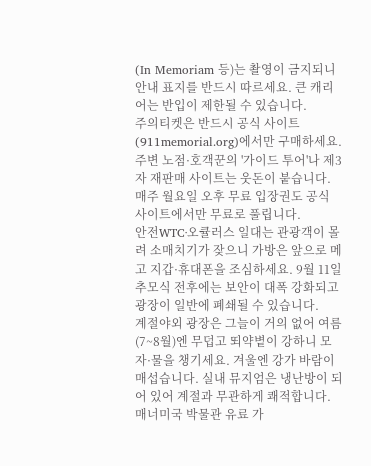(In Memoriam 등)는 촬영이 금지되니 안내 표지를 반드시 따르세요. 큰 캐리어는 반입이 제한될 수 있습니다.
주의티켓은 반드시 공식 사이트(911memorial.org)에서만 구매하세요. 주변 노점·호객꾼의 '가이드 투어'나 제3자 재판매 사이트는 웃돈이 붙습니다. 매주 월요일 오후 무료 입장권도 공식 사이트에서만 무료로 풀립니다.
안전WTC·오큘러스 일대는 관광객이 몰려 소매치기가 잦으니 가방은 앞으로 메고 지갑·휴대폰을 조심하세요. 9월 11일 추모식 전후에는 보안이 대폭 강화되고 광장이 일반에 폐쇄될 수 있습니다.
계절야외 광장은 그늘이 거의 없어 여름(7~8월)엔 무덥고 뙤약볕이 강하니 모자·물을 챙기세요. 겨울엔 강가 바람이 매섭습니다. 실내 뮤지엄은 냉난방이 되어 있어 계절과 무관하게 쾌적합니다.
매너미국 박물관 유료 가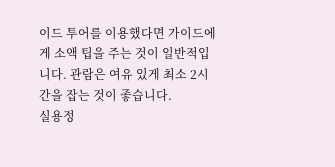이드 투어를 이용했다면 가이드에게 소액 팁을 주는 것이 일반적입니다. 관람은 여유 있게 최소 2시간을 잡는 것이 좋습니다.
실용정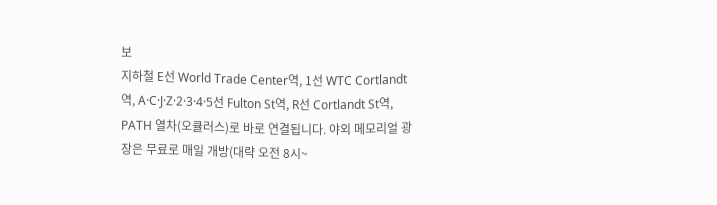보
지하철 E선 World Trade Center역, 1선 WTC Cortlandt역, A·C·J·Z·2·3·4·5선 Fulton St역, R선 Cortlandt St역, PATH 열차(오큘러스)로 바로 연결됩니다. 야외 메모리얼 광장은 무료로 매일 개방(대략 오전 8시~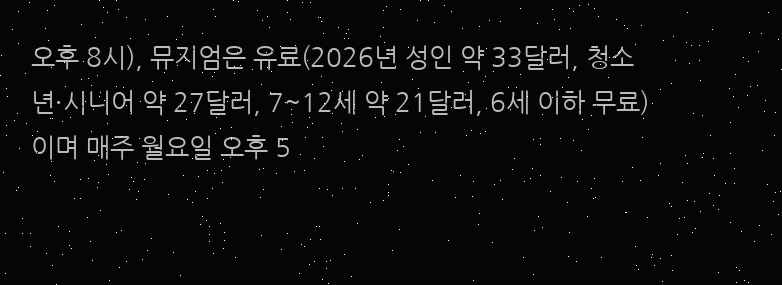오후 8시), 뮤지엄은 유료(2026년 성인 약 33달러, 청소년·시니어 약 27달러, 7~12세 약 21달러, 6세 이하 무료)이며 매주 월요일 오후 5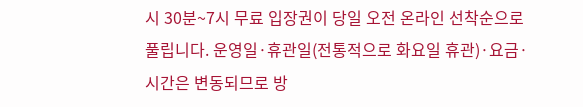시 30분~7시 무료 입장권이 당일 오전 온라인 선착순으로 풀립니다. 운영일·휴관일(전통적으로 화요일 휴관)·요금·시간은 변동되므로 방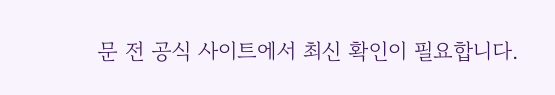문 전 공식 사이트에서 최신 확인이 필요합니다.